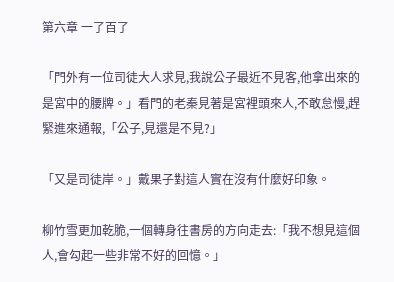第六章 一了百了

「門外有一位司徒大人求見,我說公子最近不見客,他拿出來的是宮中的腰牌。」看門的老秦見著是宮裡頭來人,不敢怠慢,趕緊進來通報,「公子,見還是不見?」

「又是司徒岸。」戴果子對這人實在沒有什麼好印象。

柳竹雪更加乾脆,一個轉身往書房的方向走去:「我不想見這個人,會勾起一些非常不好的回憶。」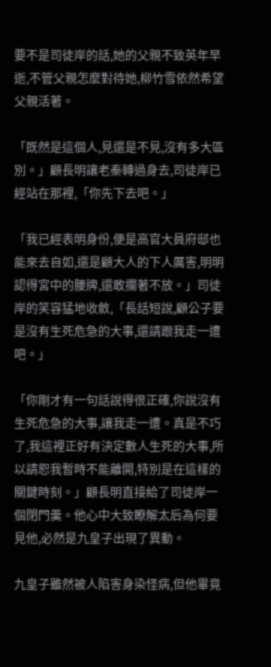要不是司徒岸的話,她的父親不致英年早逝,不管父親怎麼對待她,柳竹雪依然希望父親活著。

「既然是這個人,見還是不見,沒有多大區別。」顧長明讓老秦轉過身去,司徒岸已經站在那裡,「你先下去吧。」

「我已經表明身份,便是高官大員府邸也能來去自如,還是顧大人的下人厲害,明明認得宮中的腰牌,還敢攔著不放。」司徒岸的笑容猛地收斂,「長話短說,顧公子要是沒有生死危急的大事,還請跟我走一遭吧。」

「你剛才有一句話說得很正確,你說沒有生死危急的大事,讓我走一遭。真是不巧了,我這裡正好有決定數人生死的大事,所以請恕我暫時不能離開,特別是在這樣的關鍵時刻。」顧長明直接給了司徒岸一個閉門羹。他心中大致瞭解太后為何要見他,必然是九皇子出現了異動。

九皇子雖然被人陷害身染怪病,但他畢竟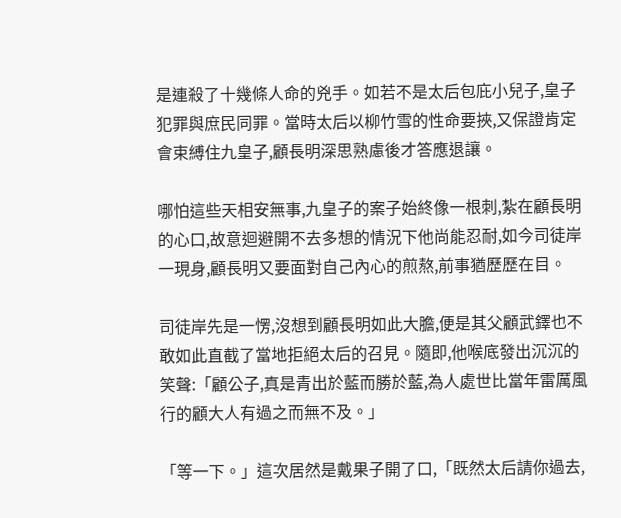是連殺了十幾條人命的兇手。如若不是太后包庇小兒子,皇子犯罪與庶民同罪。當時太后以柳竹雪的性命要挾,又保證肯定會束縛住九皇子,顧長明深思熟慮後才答應退讓。

哪怕這些天相安無事,九皇子的案子始終像一根刺,紮在顧長明的心口,故意迴避開不去多想的情況下他尚能忍耐,如今司徒岸一現身,顧長明又要面對自己內心的煎熬,前事猶歷歷在目。

司徒岸先是一愣,沒想到顧長明如此大膽,便是其父顧武鐸也不敢如此直截了當地拒絕太后的召見。隨即,他喉底發出沉沉的笑聲:「顧公子,真是青出於藍而勝於藍,為人處世比當年雷厲風行的顧大人有過之而無不及。」

「等一下。」這次居然是戴果子開了口,「既然太后請你過去,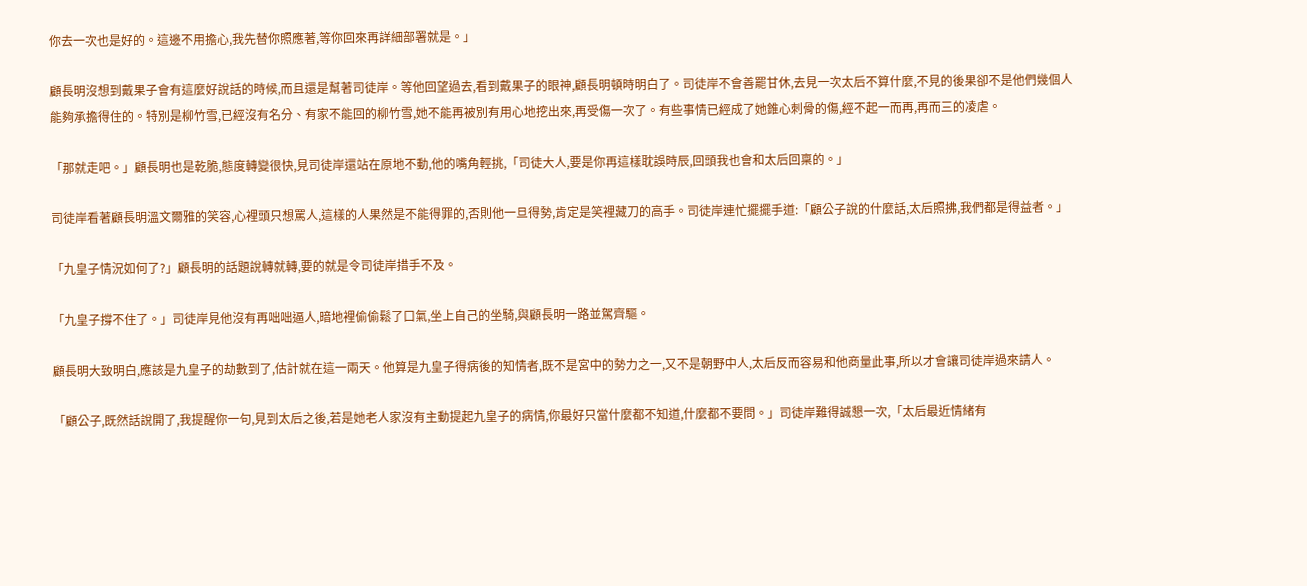你去一次也是好的。這邊不用擔心,我先替你照應著,等你回來再詳細部署就是。」

顧長明沒想到戴果子會有這麼好說話的時候,而且還是幫著司徒岸。等他回望過去,看到戴果子的眼神,顧長明頓時明白了。司徒岸不會善罷甘休,去見一次太后不算什麼,不見的後果卻不是他們幾個人能夠承擔得住的。特別是柳竹雪,已經沒有名分、有家不能回的柳竹雪,她不能再被別有用心地挖出來,再受傷一次了。有些事情已經成了她錐心刺骨的傷,經不起一而再,再而三的凌虐。

「那就走吧。」顧長明也是乾脆,態度轉變很快,見司徒岸還站在原地不動,他的嘴角輕挑,「司徒大人,要是你再這樣耽誤時辰,回頭我也會和太后回稟的。」

司徒岸看著顧長明溫文爾雅的笑容,心裡頭只想罵人,這樣的人果然是不能得罪的,否則他一旦得勢,肯定是笑裡藏刀的高手。司徒岸連忙擺擺手道:「顧公子說的什麼話,太后照拂,我們都是得益者。」

「九皇子情況如何了?」顧長明的話題說轉就轉,要的就是令司徒岸措手不及。

「九皇子撐不住了。」司徒岸見他沒有再咄咄逼人,暗地裡偷偷鬆了口氣,坐上自己的坐騎,與顧長明一路並駕齊驅。

顧長明大致明白,應該是九皇子的劫數到了,估計就在這一兩天。他算是九皇子得病後的知情者,既不是宮中的勢力之一,又不是朝野中人,太后反而容易和他商量此事,所以才會讓司徒岸過來請人。

「顧公子,既然話說開了,我提醒你一句,見到太后之後,若是她老人家沒有主動提起九皇子的病情,你最好只當什麼都不知道,什麼都不要問。」司徒岸難得誠懇一次,「太后最近情緒有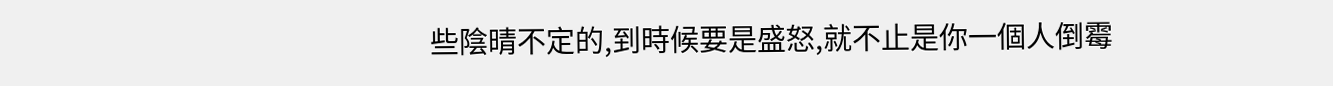些陰晴不定的,到時候要是盛怒,就不止是你一個人倒霉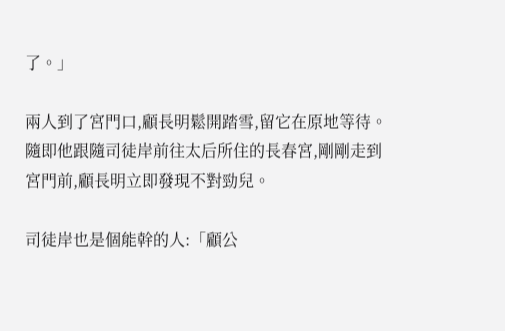了。」

兩人到了宮門口,顧長明鬆開踏雪,留它在原地等待。隨即他跟隨司徒岸前往太后所住的長春宮,剛剛走到宮門前,顧長明立即發現不對勁兒。

司徒岸也是個能幹的人:「顧公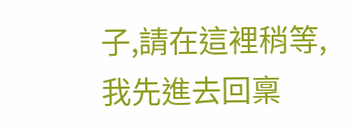子,請在這裡稍等,我先進去回稟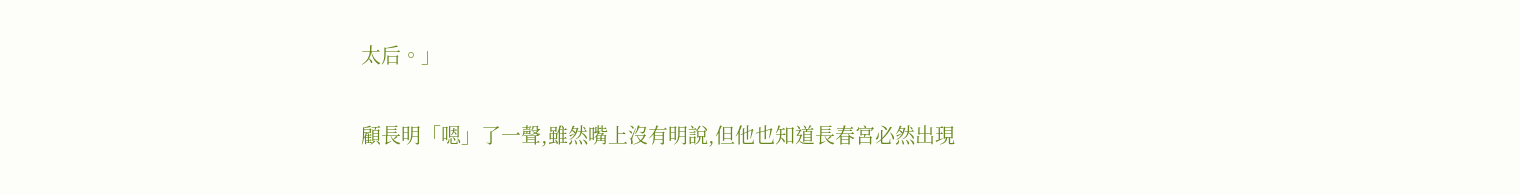太后。」

顧長明「嗯」了一聲,雖然嘴上沒有明說,但他也知道長春宮必然出現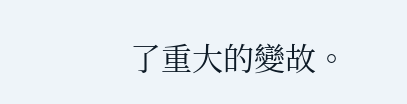了重大的變故。